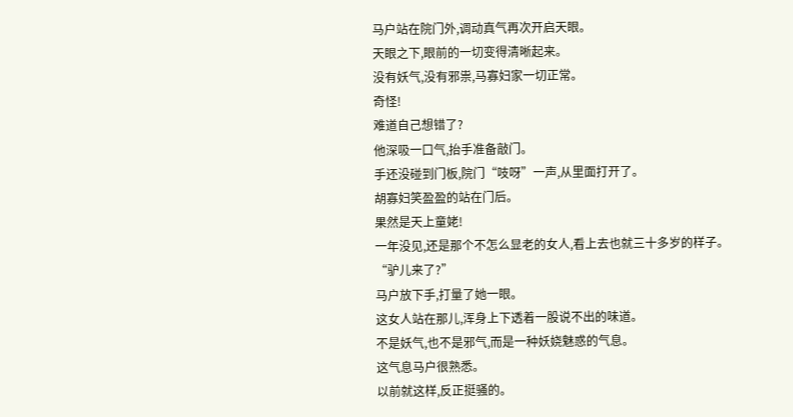马户站在院门外,调动真气再次开启天眼。
天眼之下,眼前的一切变得清晰起来。
没有妖气,没有邪祟,马寡妇家一切正常。
奇怪!
难道自己想错了?
他深吸一口气,抬手准备敲门。
手还没碰到门板,院门“吱呀”一声,从里面打开了。
胡寡妇笑盈盈的站在门后。
果然是天上童姥!
一年没见,还是那个不怎么显老的女人,看上去也就三十多岁的样子。
“驴儿来了?”
马户放下手,打量了她一眼。
这女人站在那儿,浑身上下透着一股说不出的味道。
不是妖气,也不是邪气,而是一种妖娆魅惑的气息。
这气息马户很熟悉。
以前就这样,反正挺骚的。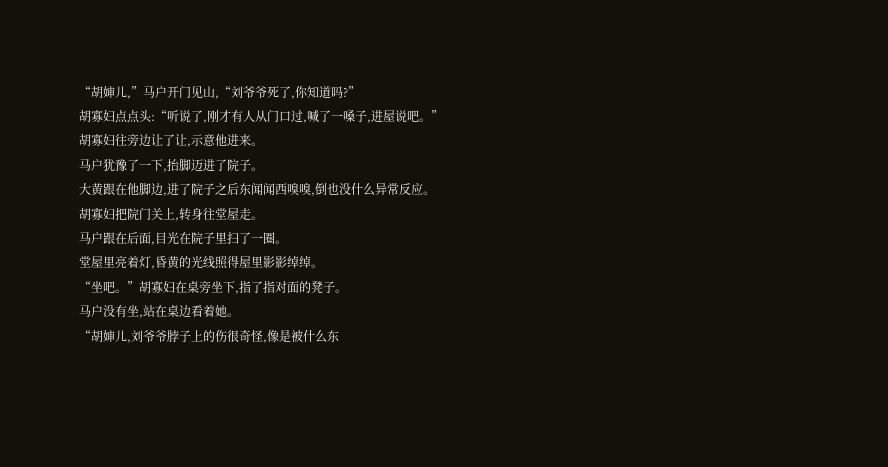“胡婶儿,”马户开门见山,“刘爷爷死了,你知道吗?”
胡寡妇点点头:“听说了,刚才有人从门口过,喊了一嗓子,进屋说吧。”
胡寡妇往旁边让了让,示意他进来。
马户犹豫了一下,抬脚迈进了院子。
大黄跟在他脚边,进了院子之后东闻闻西嗅嗅,倒也没什么异常反应。
胡寡妇把院门关上,转身往堂屋走。
马户跟在后面,目光在院子里扫了一圈。
堂屋里亮着灯,昏黄的光线照得屋里影影绰绰。
“坐吧。”胡寡妇在桌旁坐下,指了指对面的凳子。
马户没有坐,站在桌边看着她。
“胡婶儿,刘爷爷脖子上的伤很奇怪,像是被什么东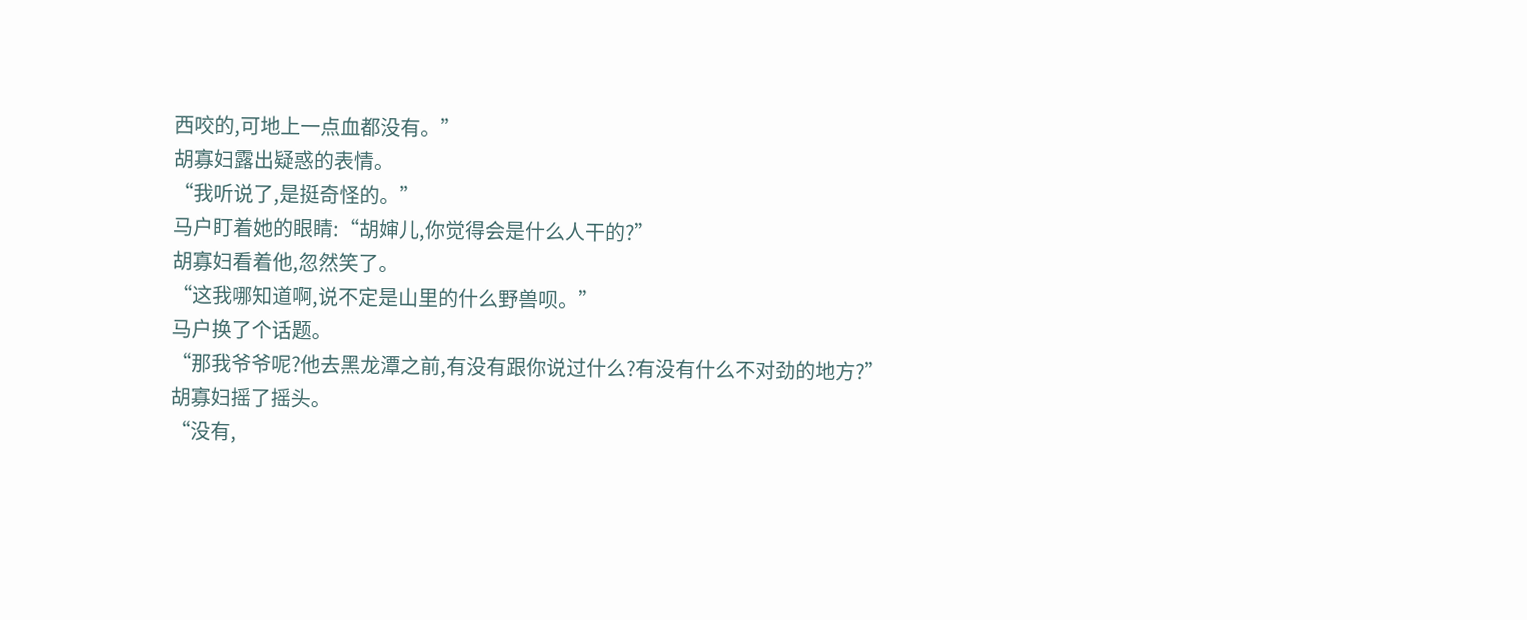西咬的,可地上一点血都没有。”
胡寡妇露出疑惑的表情。
“我听说了,是挺奇怪的。”
马户盯着她的眼睛:“胡婶儿,你觉得会是什么人干的?”
胡寡妇看着他,忽然笑了。
“这我哪知道啊,说不定是山里的什么野兽呗。”
马户换了个话题。
“那我爷爷呢?他去黑龙潭之前,有没有跟你说过什么?有没有什么不对劲的地方?”
胡寡妇摇了摇头。
“没有,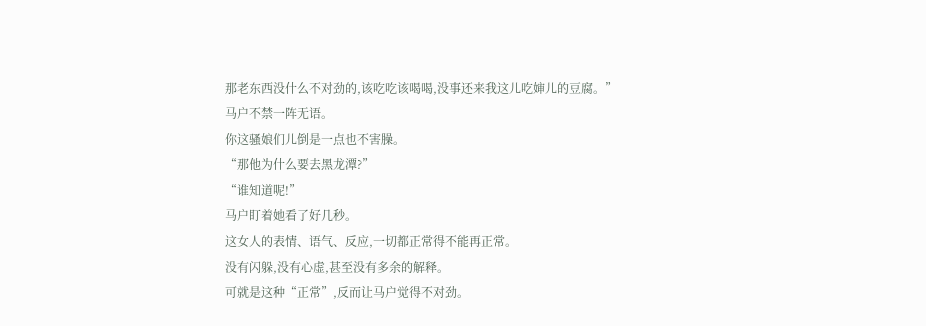那老东西没什么不对劲的,该吃吃该喝喝,没事还来我这儿吃婶儿的豆腐。”
马户不禁一阵无语。
你这骚娘们儿倒是一点也不害臊。
“那他为什么要去黑龙潭?”
“谁知道呢!”
马户盯着她看了好几秒。
这女人的表情、语气、反应,一切都正常得不能再正常。
没有闪躲,没有心虚,甚至没有多余的解释。
可就是这种“正常”,反而让马户觉得不对劲。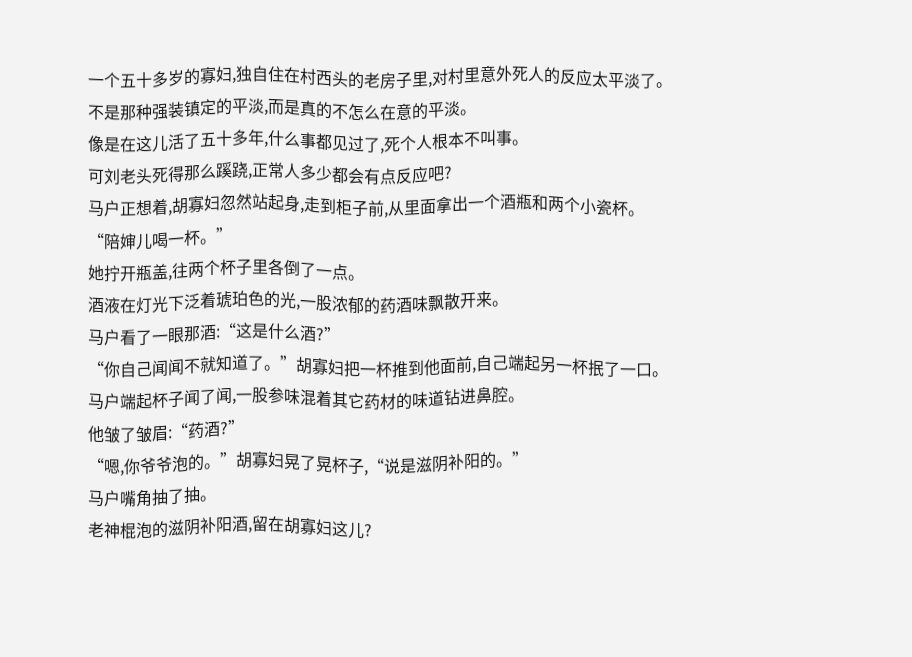一个五十多岁的寡妇,独自住在村西头的老房子里,对村里意外死人的反应太平淡了。
不是那种强装镇定的平淡,而是真的不怎么在意的平淡。
像是在这儿活了五十多年,什么事都见过了,死个人根本不叫事。
可刘老头死得那么蹊跷,正常人多少都会有点反应吧?
马户正想着,胡寡妇忽然站起身,走到柜子前,从里面拿出一个酒瓶和两个小瓷杯。
“陪婶儿喝一杯。”
她拧开瓶盖,往两个杯子里各倒了一点。
酒液在灯光下泛着琥珀色的光,一股浓郁的药酒味飘散开来。
马户看了一眼那酒:“这是什么酒?”
“你自己闻闻不就知道了。”胡寡妇把一杯推到他面前,自己端起另一杯抿了一口。
马户端起杯子闻了闻,一股参味混着其它药材的味道钻进鼻腔。
他皱了皱眉:“药酒?”
“嗯,你爷爷泡的。”胡寡妇晃了晃杯子,“说是滋阴补阳的。”
马户嘴角抽了抽。
老神棍泡的滋阴补阳酒,留在胡寡妇这儿?